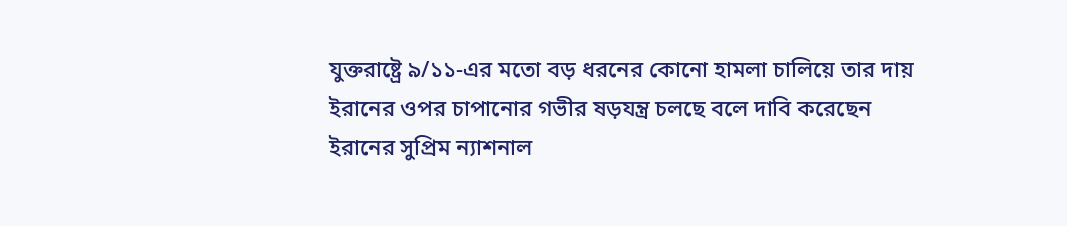যুক্তরাষ্ট্রে ৯/১১-এর মতো বড় ধরনের কোনো হামলা চালিয়ে তার দায় ইরানের ওপর চাপানোর গভীর ষড়যন্ত্র চলছে বলে দাবি করেছেন ইরানের সুপ্রিম ন্যাশনাল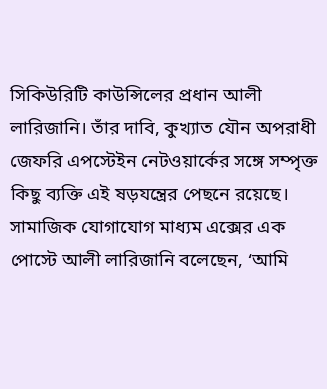সিকিউরিটি কাউন্সিলের প্রধান আলী লারিজানি। তাঁর দাবি, কুখ্যাত যৌন অপরাধী জেফরি এপস্টেইন নেটওয়ার্কের সঙ্গে সম্পৃক্ত কিছু ব্যক্তি এই ষড়যন্ত্রের পেছনে রয়েছে।
সামাজিক যোগাযোগ মাধ্যম এক্সের এক পোস্টে আলী লারিজানি বলেছেন, ‘আমি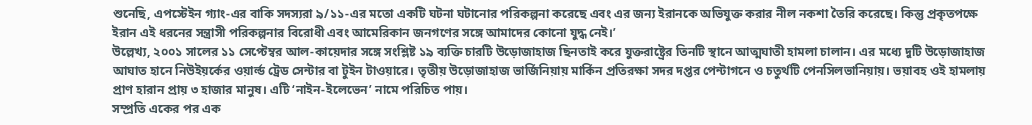শুনেছি, এপস্টেইন গ্যাং-এর বাকি সদস্যরা ৯/১১-এর মতো একটি ঘটনা ঘটানোর পরিকল্পনা করেছে এবং এর জন্য ইরানকে অভিযুক্ত করার নীল নকশা তৈরি করেছে। কিন্তু প্রকৃতপক্ষে ইরান এই ধরনের সন্ত্রাসী পরিকল্পনার বিরোধী এবং আমেরিকান জনগণের সঙ্গে আমাদের কোনো যুদ্ধ নেই।’
উল্লেখ্য, ২০০১ সালের ১১ সেপ্টেম্বর আল-কায়েদার সঙ্গে সংশ্লিষ্ট ১৯ ব্যক্তি চারটি উড়োজাহাজ ছিনতাই করে যুক্তরাষ্ট্রের তিনটি স্থানে আত্মঘাতী হামলা চালান। এর মধ্যে দুটি উড়োজাহাজ আঘাত হানে নিউইয়র্কের ওয়ার্ল্ড ট্রেড সেন্টার বা টুইন টাওয়ারে। তৃতীয় উড়োজাহাজ ভার্জিনিয়ায় মার্কিন প্রতিরক্ষা সদর দপ্তর পেন্টাগনে ও চতুর্থটি পেনসিলভানিয়ায়। ভয়াবহ ওই হামলায় প্রাণ হারান প্রায় ৩ হাজার মানুষ। এটি ‘নাইন-ইলেভেন’ নামে পরিচিত পায়।
সম্প্রতি একের পর এক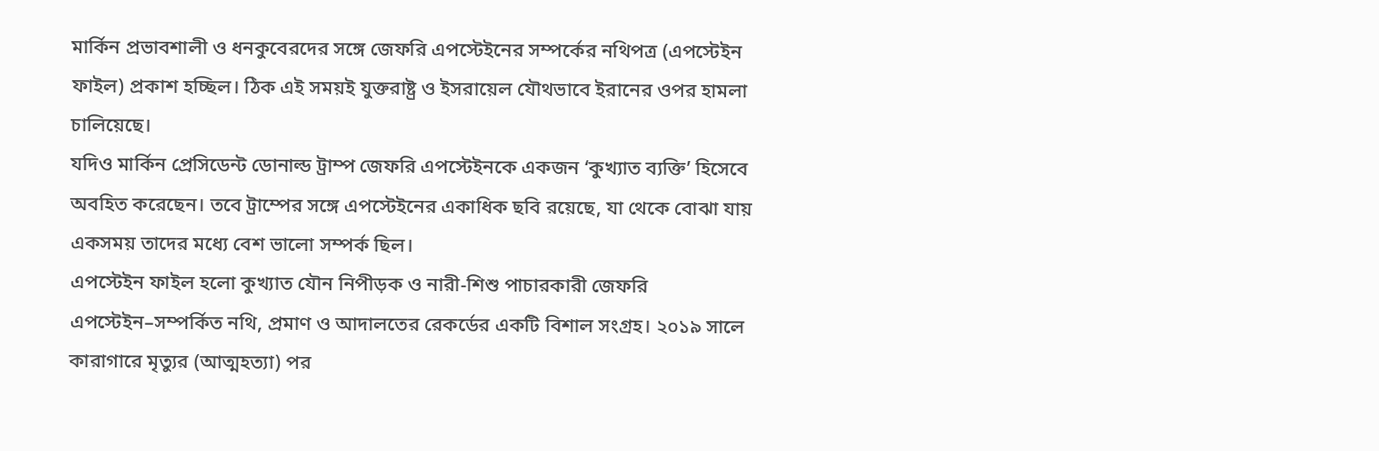মার্কিন প্রভাবশালী ও ধনকুবেরদের সঙ্গে জেফরি এপস্টেইনের সম্পর্কের নথিপত্র (এপস্টেইন ফাইল) প্রকাশ হচ্ছিল। ঠিক এই সময়ই যুক্তরাষ্ট্র ও ইসরায়েল যৌথভাবে ইরানের ওপর হামলা চালিয়েছে।
যদিও মার্কিন প্রেসিডেন্ট ডোনাল্ড ট্রাম্প জেফরি এপস্টেইনকে একজন ‘কুখ্যাত ব্যক্তি’ হিসেবে অবহিত করেছেন। তবে ট্রাম্পের সঙ্গে এপস্টেইনের একাধিক ছবি রয়েছে, যা থেকে বোঝা যায় একসময় তাদের মধ্যে বেশ ভালো সম্পর্ক ছিল।
এপস্টেইন ফাইল হলো কুখ্যাত যৌন নিপীড়ক ও নারী-শিশু পাচারকারী জেফরি এপস্টেইন–সম্পর্কিত নথি, প্রমাণ ও আদালতের রেকর্ডের একটি বিশাল সংগ্রহ। ২০১৯ সালে কারাগারে মৃত্যুর (আত্মহত্যা) পর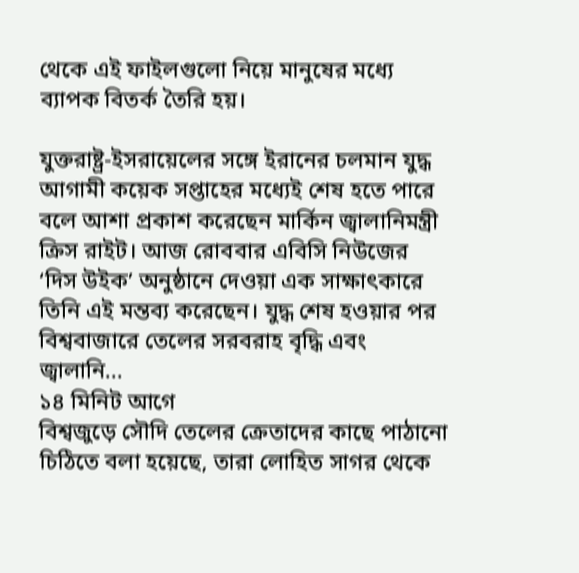থেকে এই ফাইলগুলো নিয়ে মানুষের মধ্যে ব্যাপক বিতর্ক তৈরি হয়।

যুক্তরাষ্ট্র-ইসরায়েলের সঙ্গে ইরানের চলমান যুদ্ধ আগামী কয়েক সপ্তাহের মধ্যেই শেষ হতে পারে বলে আশা প্রকাশ করেছেন মার্কিন জ্বালানিমন্ত্রী ক্রিস রাইট। আজ রোববার এবিসি নিউজের ‘দিস উইক’ অনুষ্ঠানে দেওয়া এক সাক্ষাৎকারে তিনি এই মন্তব্য করেছেন। যুদ্ধ শেষ হওয়ার পর বিশ্ববাজারে তেলের সরবরাহ বৃদ্ধি এবং জ্বালানি...
১৪ মিনিট আগে
বিশ্বজুড়ে সৌদি তেলের ক্রেতাদের কাছে পাঠানো চিঠিতে বলা হয়েছে, তারা লোহিত সাগর থেকে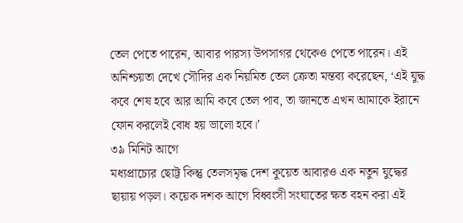তেল পেতে পারেন, আবার পারস্য উপসাগর থেকেও পেতে পারেন। এই অনিশ্চয়তা দেখে সৌদির এক নিয়মিত তেল ক্রেতা মন্তব্য করেছেন, ‘এই যুদ্ধ কবে শেষ হবে আর আমি কবে তেল পাব, তা জানতে এখন আমাকে ইরানে ফোন করলেই বোধ হয় ভালো হবে।’
৩৯ মিনিট আগে
মধ্যপ্রাচ্যের ছোট্ট কিন্তু তেলসমৃদ্ধ দেশ কুয়েত আবারও এক নতুন যুদ্ধের ছায়ায় পড়ল। কয়েক দশক আগে বিধ্বংসী সংঘাতের ক্ষত বহন করা এই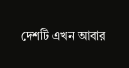দেশটি এখন আবার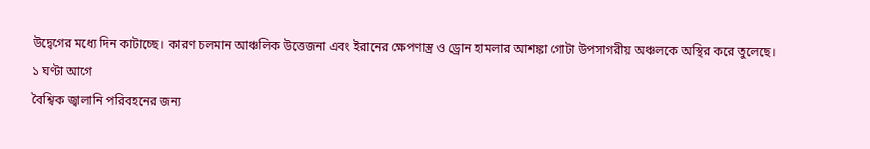উদ্বেগের মধ্যে দিন কাটাচ্ছে। কারণ চলমান আঞ্চলিক উত্তেজনা এবং ইরানের ক্ষেপণাস্ত্র ও ড্রোন হামলার আশঙ্কা গোটা উপসাগরীয় অঞ্চলকে অস্থির করে তুলেছে।
১ ঘণ্টা আগে
বৈশ্বিক জ্বালানি পরিবহনের জন্য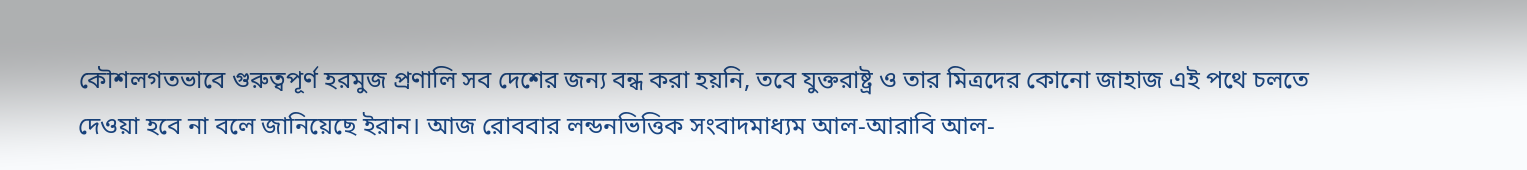কৌশলগতভাবে গুরুত্বপূর্ণ হরমুজ প্রণালি সব দেশের জন্য বন্ধ করা হয়নি, তবে যুক্তরাষ্ট্র ও তার মিত্রদের কোনো জাহাজ এই পথে চলতে দেওয়া হবে না বলে জানিয়েছে ইরান। আজ রোববার লন্ডনভিত্তিক সংবাদমাধ্যম আল-আরাবি আল-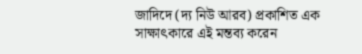জাদিদে (দ্য নিউ আরব) প্রকাশিত এক সাক্ষাৎকারে এই মন্তব্য করেন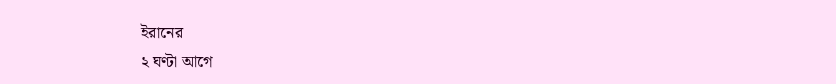ইরানের
২ ঘণ্টা আগে